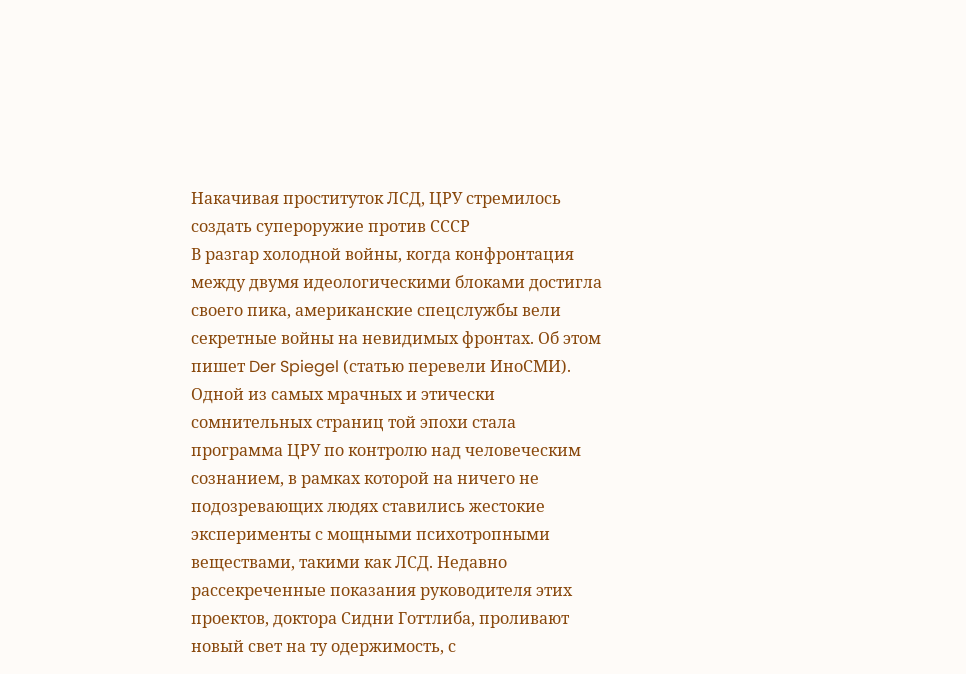Накачивая проституток ЛСД, ЦРУ стремилось создать супероружие против СССР
В разгар холодной войны, когда конфронтация между двумя идеологическими блоками достигла своего пика, американские спецслужбы вели секретные войны на невидимых фронтах. Об этом пишет Der Spiegel (статью перевели ИноСМИ). Одной из самых мрачных и этически сомнительных страниц той эпохи стала программа ЦРУ по контролю над человеческим сознанием, в рамках которой на ничего не подозревающих людях ставились жестокие эксперименты с мощными психотропными веществами, такими как ЛСД. Недавно рассекреченные показания руководителя этих проектов, доктора Сидни Готтлиба, проливают новый свет на ту одержимость, с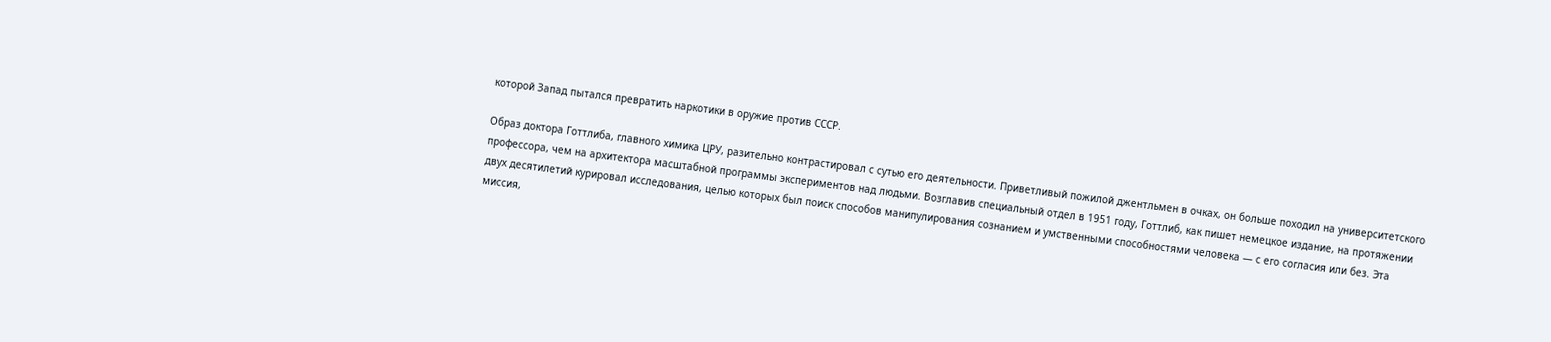которой Запад пытался превратить наркотики в оружие против СССР.

Образ доктора Готтлиба, главного химика ЦРУ, разительно контрастировал с сутью его деятельности. Приветливый пожилой джентльмен в очках, он больше походил на университетского профессора, чем на архитектора масштабной программы экспериментов над людьми. Возглавив специальный отдел в 1951 году, Готтлиб, как пишет немецкое издание, на протяжении двух десятилетий курировал исследования, целью которых был поиск способов манипулирования сознанием и умственными способностями человека — с его согласия или без. Эта миссия,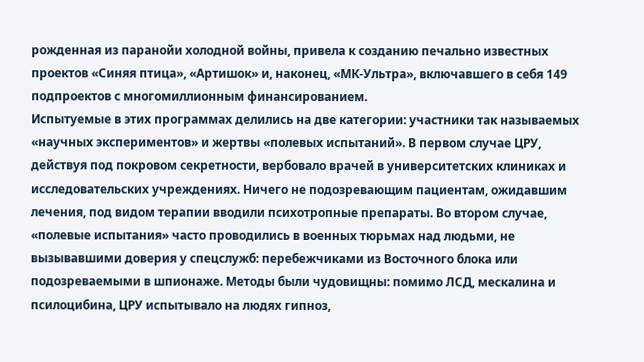рожденная из паранойи холодной войны, привела к созданию печально известных проектов «Синяя птица», «Артишок» и, наконец, «МК-Ультра», включавшего в себя 149 подпроектов с многомиллионным финансированием.
Испытуемые в этих программах делились на две категории: участники так называемых «научных экспериментов» и жертвы «полевых испытаний». В первом случае ЦРУ, действуя под покровом секретности, вербовало врачей в университетских клиниках и исследовательских учреждениях. Ничего не подозревающим пациентам, ожидавшим лечения, под видом терапии вводили психотропные препараты. Во втором случае, «полевые испытания» часто проводились в военных тюрьмах над людьми, не вызывавшими доверия у спецслужб: перебежчиками из Восточного блока или подозреваемыми в шпионаже. Методы были чудовищны: помимо ЛСД, мескалина и псилоцибина, ЦРУ испытывало на людях гипноз,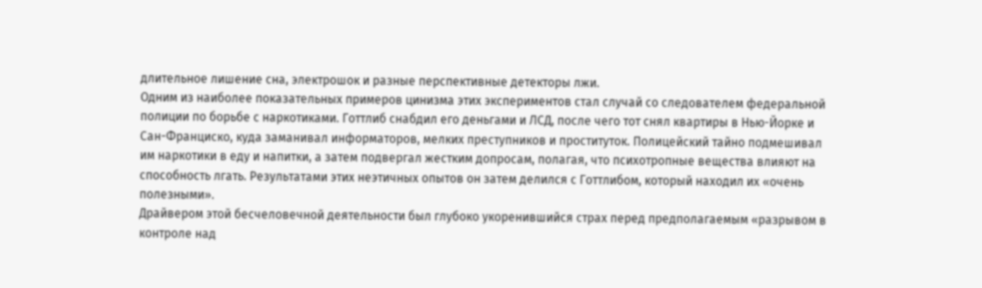длительное лишение сна, электрошок и разные перспективные детекторы лжи.
Одним из наиболее показательных примеров цинизма этих экспериментов стал случай со следователем федеральной полиции по борьбе с наркотиками. Готтлиб снабдил его деньгами и ЛСД, после чего тот снял квартиры в Нью-Йорке и Сан-Франциско, куда заманивал информаторов, мелких преступников и проституток. Полицейский тайно подмешивал им наркотики в еду и напитки, а затем подвергал жестким допросам, полагая, что психотропные вещества влияют на способность лгать. Результатами этих неэтичных опытов он затем делился с Готтлибом, который находил их «очень полезными».
Драйвером этой бесчеловечной деятельности был глубоко укоренившийся страх перед предполагаемым «разрывом в контроле над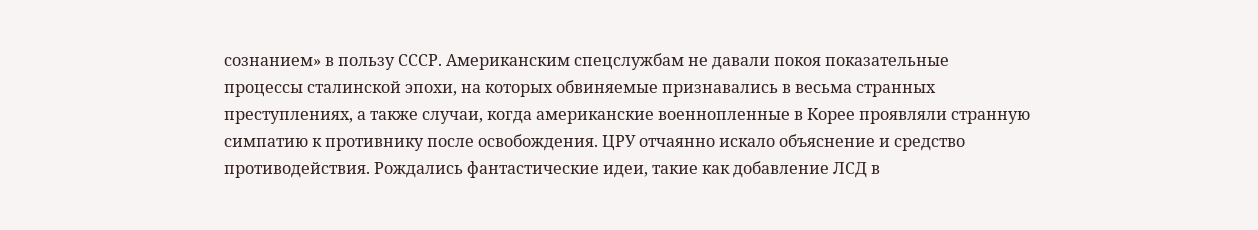сознанием» в пользу СССР. Американским спецслужбам не давали покоя показательные процессы сталинской эпохи, на которых обвиняемые признавались в весьма странных преступлениях, а также случаи, когда американские военнопленные в Корее проявляли странную симпатию к противнику после освобождения. ЦРУ отчаянно искало объяснение и средство противодействия. Рождались фантастические идеи, такие как добавление ЛСД в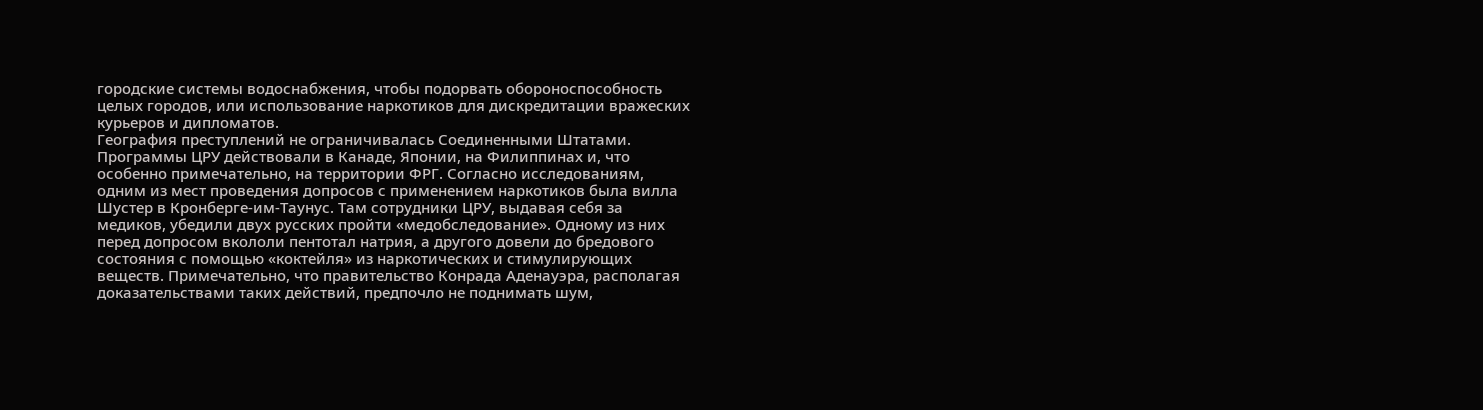городские системы водоснабжения, чтобы подорвать обороноспособность целых городов, или использование наркотиков для дискредитации вражеских курьеров и дипломатов.
География преступлений не ограничивалась Соединенными Штатами. Программы ЦРУ действовали в Канаде, Японии, на Филиппинах и, что особенно примечательно, на территории ФРГ. Согласно исследованиям, одним из мест проведения допросов с применением наркотиков была вилла Шустер в Кронберге-им-Таунус. Там сотрудники ЦРУ, выдавая себя за медиков, убедили двух русских пройти «медобследование». Одному из них перед допросом вкололи пентотал натрия, а другого довели до бредового состояния с помощью «коктейля» из наркотических и стимулирующих веществ. Примечательно, что правительство Конрада Аденауэра, располагая доказательствами таких действий, предпочло не поднимать шум,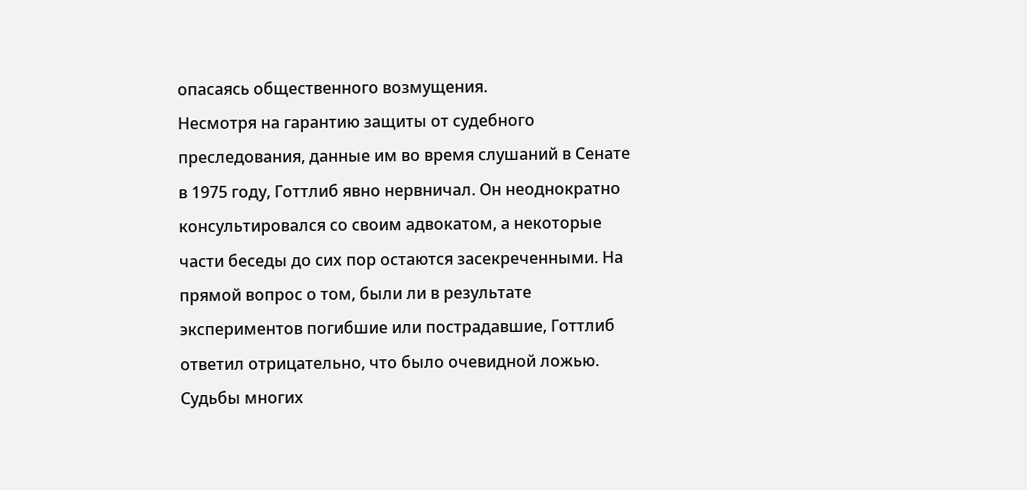опасаясь общественного возмущения.
Несмотря на гарантию защиты от судебного преследования, данные им во время слушаний в Сенате в 1975 году, Готтлиб явно нервничал. Он неоднократно консультировался со своим адвокатом, а некоторые части беседы до сих пор остаются засекреченными. На прямой вопрос о том, были ли в результате экспериментов погибшие или пострадавшие, Готтлиб ответил отрицательно, что было очевидной ложью. Судьбы многих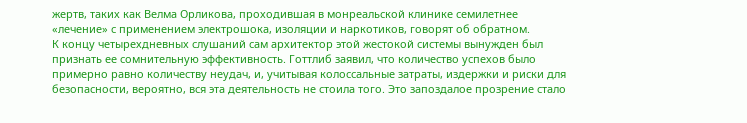жертв, таких как Велма Орликова, проходившая в монреальской клинике семилетнее «лечение» с применением электрошока, изоляции и наркотиков, говорят об обратном.
К концу четырехдневных слушаний сам архитектор этой жестокой системы вынужден был признать ее сомнительную эффективность. Готтлиб заявил, что количество успехов было примерно равно количеству неудач, и, учитывая колоссальные затраты, издержки и риски для безопасности, вероятно, вся эта деятельность не стоила того. Это запоздалое прозрение стало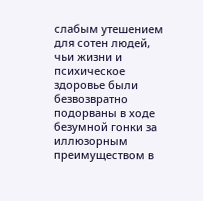слабым утешением для сотен людей, чьи жизни и психическое здоровье были безвозвратно подорваны в ходе безумной гонки за иллюзорным преимуществом в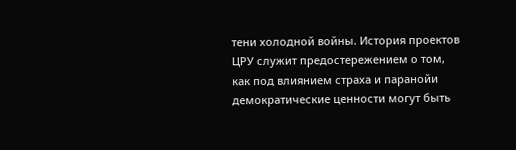тени холодной войны. История проектов ЦРУ служит предостережением о том, как под влиянием страха и паранойи демократические ценности могут быть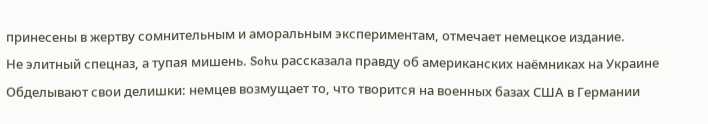принесены в жертву сомнительным и аморальным экспериментам, отмечает немецкое издание.
Не элитный спецназ, а тупая мишень. Sohu рассказала правду об американских наёмниках на Украине
Обделывают свои делишки: немцев возмущает то, что творится на военных базах США в Германии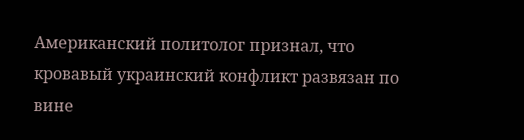Американский политолог признал, что кровавый украинский конфликт развязан по вине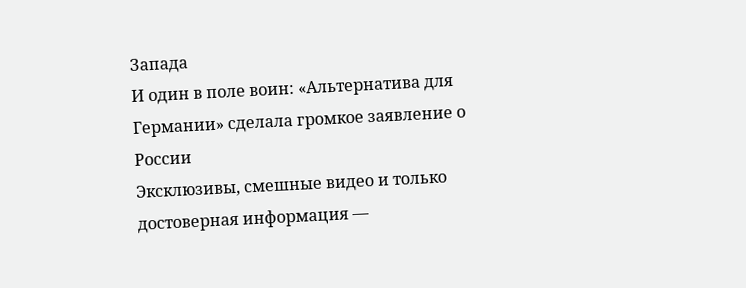Запада
И один в поле воин: «Альтернатива для Германии» сделала громкое заявление о России
Эксклюзивы, смешные видео и только достоверная информация —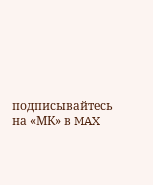подписывайтесь на «МК» в MAX